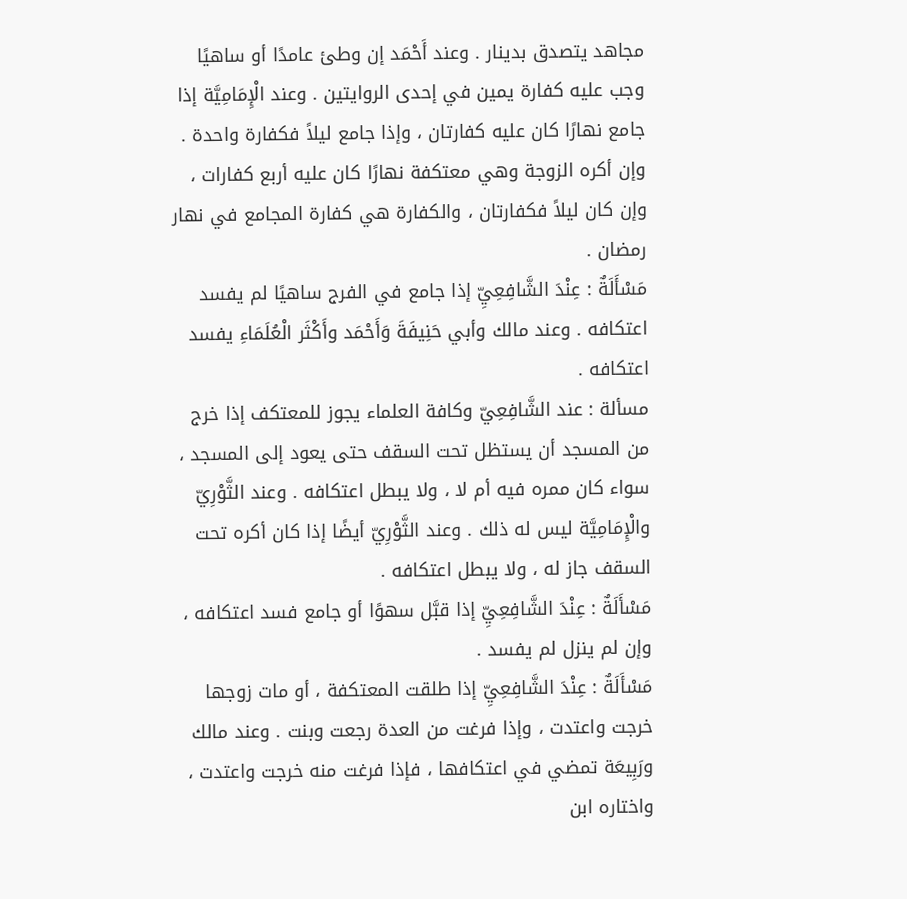مجاهد يتصدق بدينار . وعند أَحْمَد إن وطئ عامدًا أو ساهيًا وجب عليه كفارة يمين في إحدى الروايتين . وعند الْإِمَامِيَّة إذا جامع نهارًا كان عليه كفارتان ، وإذا جامع ليلاً فكفارة واحدة . وإن أكره الزوجة وهي معتكفة نهارًا كان عليه أربع كفارات ، وإن كان ليلاً فكفارتان ، والكفارة هي كفارة المجامع في نهار رمضان .
مَسْأَلَةٌ : عِنْدَ الشَّافِعِيِّ إذا جامع في الفرج ساهيًا لم يفسد اعتكافه . وعند مالك وأبي حَنِيفَةَ وَأَحْمَد وأَكْثَر الْعُلَمَاءِ يفسد اعتكافه .
مسألة : عند الشَّافِعِيّ وكافة العلماء يجوز للمعتكف إذا خرج من المسجد أن يستظل تحت السقف حتى يعود إلى المسجد ، سواء كان ممره فيه أم لا ، ولا يبطل اعتكافه . وعند الثَّوْرِيّ والْإِمَامِيَّة ليس له ذلك . وعند الثَّوْرِيّ أيضًا إذا كان أكره تحت السقف جاز له ، ولا يبطل اعتكافه .
مَسْأَلَةٌ : عِنْدَ الشَّافِعِيِّ إذا قبَّل سهوًا أو جامع فسد اعتكافه ، وإن لم ينزل لم يفسد .
مَسْأَلَةٌ : عِنْدَ الشَّافِعِيِّ إذا طلقت المعتكفة ، أو مات زوجها خرجت واعتدت ، وإذا فرغت من العدة رجعت وبنت . وعند مالك ورَبِيعَة تمضي في اعتكافها ، فإذا فرغت منه خرجت واعتدت ، واختاره ابن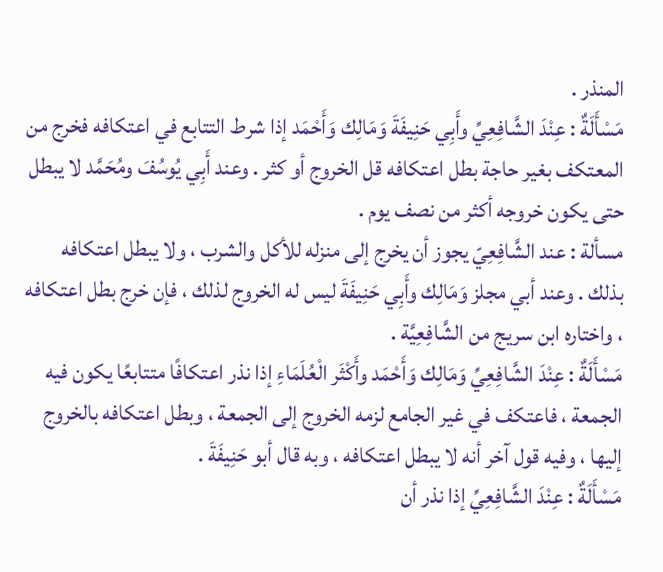المنذر .
مَسْأَلَةٌ : عِنْدَ الشَّافِعِيِّ وأَبِي حَنِيفَةَ وَمَالِك وَأَحْمَد إذا شرط التتابع في اعتكافه فخرج من المعتكف بغير حاجة بطل اعتكافه قل الخروج أو كثر . وعند أَبِي يُوسُفَ ومُحَمَّد لا يبطل حتى يكون خروجه أكثر من نصف يوم .
مسألة : عند الشَّافِعِيّ يجوز أن يخرج إلى منزله للأكل والشرب ، ولا يبطل اعتكافه بذلك . وعند أبي مجلز وَمَالِك وأَبِي حَنِيفَةَ ليس له الخروج لذلك ، فإن خرج بطل اعتكافه ، واختاره ابن سريج من الشَّافِعِيَّة .
مَسْأَلَةٌ : عِنْدَ الشَّافِعِيِّ وَمَالِك وَأَحْمَد وأَكْثَر الْعُلَمَاءِ إذا نذر اعتكافًا متتابعًا يكون فيه الجمعة ، فاعتكف في غير الجامع لزمه الخروج إلى الجمعة ، وبطل اعتكافه بالخروج إليها ، وفيه قول آخر أنه لا يبطل اعتكافه ، وبه قال أبو حَنِيفَةَ .
مَسْأَلَةٌ : عِنْدَ الشَّافِعِيِّ إذا نذر أن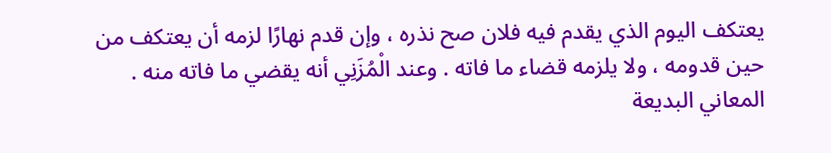يعتكف اليوم الذي يقدم فيه فلان صح نذره ، وإن قدم نهارًا لزمه أن يعتكف من حين قدومه ، ولا يلزمه قضاء ما فاته . وعند الْمُزَنِي أنه يقضي ما فاته منه .
المعاني البديعة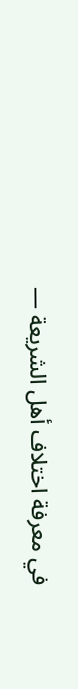في معرفة اختلاف أهل الشريعة —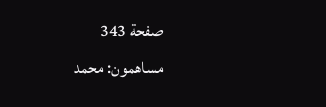صفحة 343
مساهمون: محمد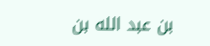بن عبد الله بن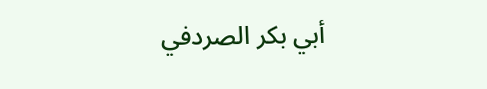أبي بكر الصردفي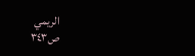الريمي
ص٣٤٣